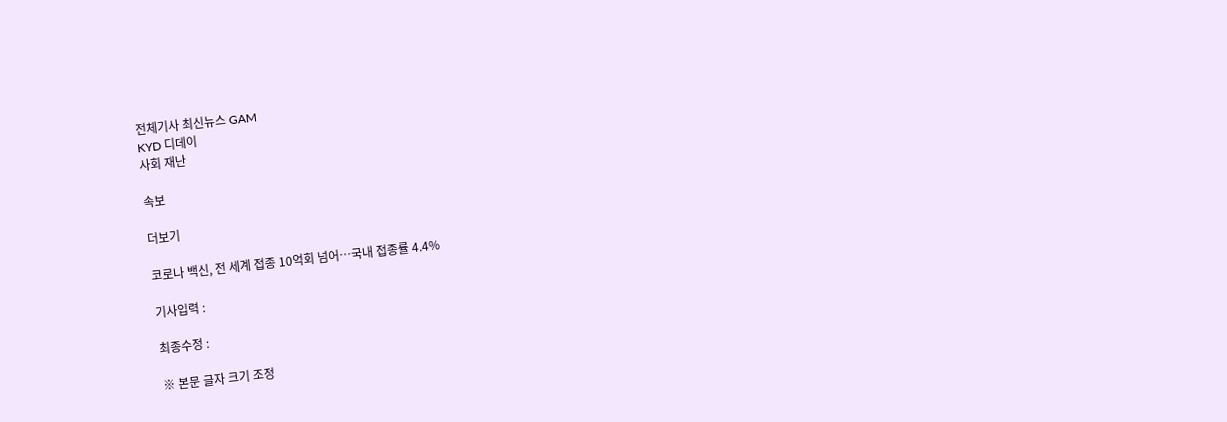전체기사 최신뉴스 GAM
KYD 디데이
사회 재난

속보

더보기

코로나 백신, 전 세계 접종 10억회 넘어…국내 접종률 4.4%

기사입력 :

최종수정 :

※ 본문 글자 크기 조정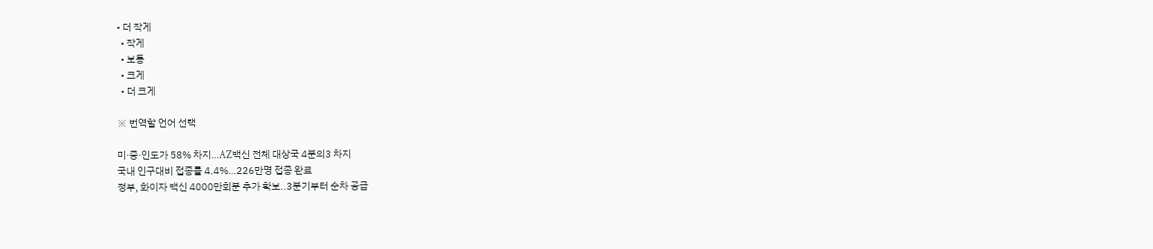• 더 작게
  • 작게
  • 보통
  • 크게
  • 더 크게

※ 번역할 언어 선택

미·중·인도가 58% 차지…AZ백신 전체 대상국 4분의3 차지
국내 인구대비 접종률 4.4%…226만명 접종 완료
정부, 화이자 백신 4000만회분 추가 확보..3분기부터 순차 공급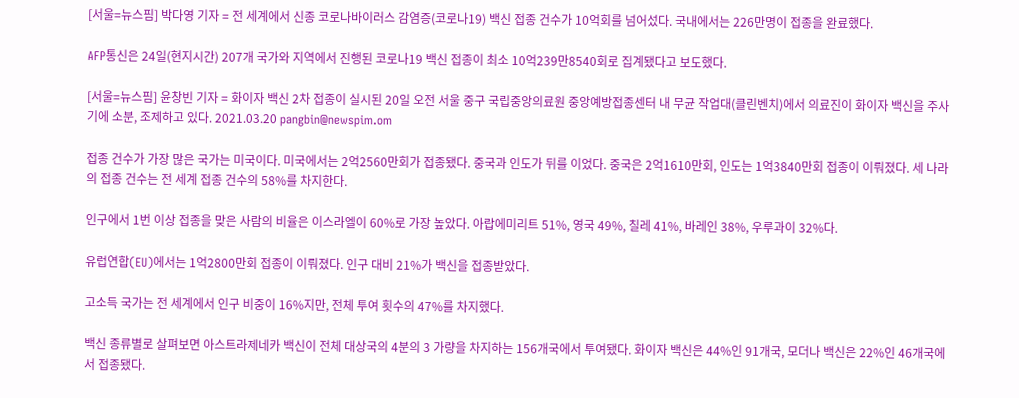[서울=뉴스핌] 박다영 기자 = 전 세계에서 신종 코로나바이러스 감염증(코로나19) 백신 접종 건수가 10억회를 넘어섰다. 국내에서는 226만명이 접종을 완료했다.

AFP통신은 24일(현지시간) 207개 국가와 지역에서 진행된 코로나19 백신 접종이 최소 10억239만8540회로 집계됐다고 보도했다.

[서울=뉴스핌] 윤창빈 기자 = 화이자 백신 2차 접종이 실시된 20일 오전 서울 중구 국립중앙의료원 중앙예방접종센터 내 무균 작업대(클린벤치)에서 의료진이 화이자 백신을 주사기에 소분, 조제하고 있다. 2021.03.20 pangbin@newspim.om

접종 건수가 가장 많은 국가는 미국이다. 미국에서는 2억2560만회가 접종됐다. 중국과 인도가 뒤를 이었다. 중국은 2억1610만회, 인도는 1억3840만회 접종이 이뤄졌다. 세 나라의 접종 건수는 전 세계 접종 건수의 58%를 차지한다.

인구에서 1번 이상 접종을 맞은 사람의 비율은 이스라엘이 60%로 가장 높았다. 아랍에미리트 51%, 영국 49%, 칠레 41%, 바레인 38%, 우루과이 32%다.

유럽연합(EU)에서는 1억2800만회 접종이 이뤄졌다. 인구 대비 21%가 백신을 접종받았다.

고소득 국가는 전 세계에서 인구 비중이 16%지만, 전체 투여 횟수의 47%를 차지했다.

백신 종류별로 살펴보면 아스트라제네카 백신이 전체 대상국의 4분의 3 가량을 차지하는 156개국에서 투여됐다. 화이자 백신은 44%인 91개국, 모더나 백신은 22%인 46개국에서 접종됐다.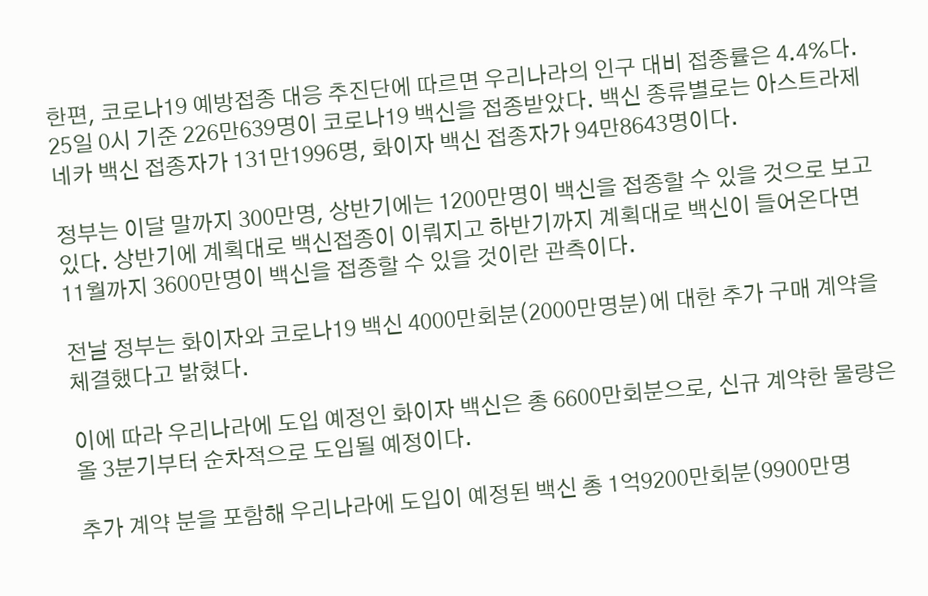한편, 코로나19 예방접종 대응 추진단에 따르면 우리나라의 인구 대비 접종률은 4.4%다. 25일 0시 기준 226만639명이 코로나19 백신을 접종받았다. 백신 종류별로는 아스트라제네카 백신 접종자가 131만1996명, 화이자 백신 접종자가 94만8643명이다.

정부는 이달 말까지 300만명, 상반기에는 1200만명이 백신을 접종할 수 있을 것으로 보고 있다. 상반기에 계획대로 백신접종이 이뤄지고 하반기까지 계획대로 백신이 들어온다면 11월까지 3600만명이 백신을 접종할 수 있을 것이란 관측이다.

전날 정부는 화이자와 코로나19 백신 4000만회분(2000만명분)에 대한 추가 구매 계약을 체결했다고 밝혔다.

이에 따라 우리나라에 도입 예정인 화이자 백신은 총 6600만회분으로, 신규 계약한 물량은 올 3분기부터 순차적으로 도입될 예정이다.

추가 계약 분을 포함해 우리나라에 도입이 예정된 백신 총 1억9200만회분(9900만명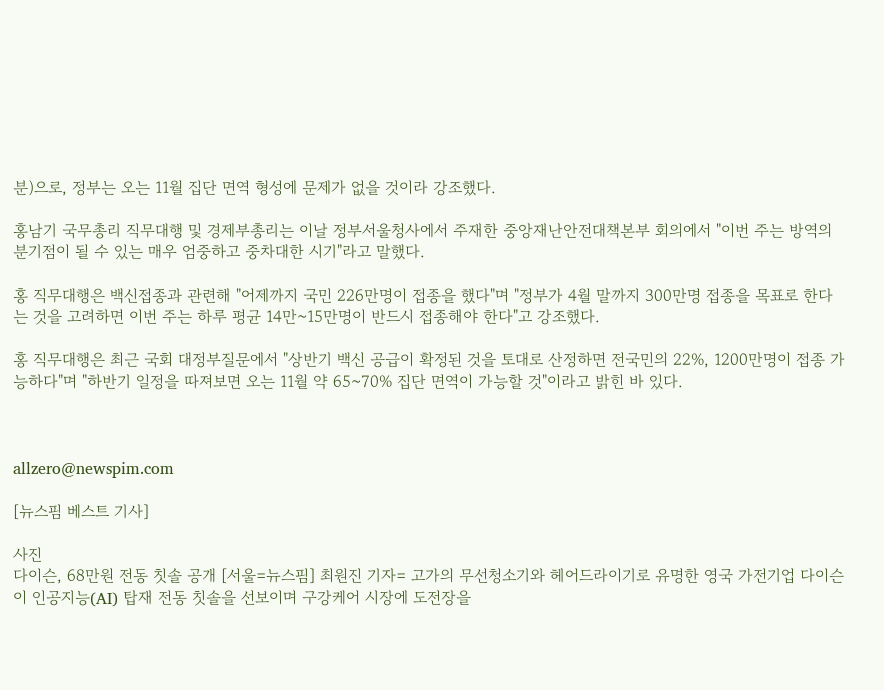분)으로, 정부는 오는 11월 집단 면역 형성에 문제가 없을 것이라 강조했다.

홍남기 국무총리 직무대행 및 경제부총리는 이날 정부서울청사에서 주재한 중앙재난안전대책본부 회의에서 "이번 주는 방역의 분기점이 될 수 있는 매우 엄중하고 중차대한 시기"라고 말했다.

홍 직무대행은 백신접종과 관련해 "어제까지 국민 226만명이 접종을 했다"며 "정부가 4월 말까지 300만명 접종을 목표로 한다는 것을 고려하면 이번 주는 하루 평균 14만~15만명이 반드시 접종해야 한다"고 강조했다.

홍 직무대행은 최근 국회 대정부질문에서 "상반기 백신 공급이 확정된 것을 토대로 산정하면 전국민의 22%, 1200만명이 접종 가능하다"며 "하반기 일정을 따져보면 오는 11월 약 65~70% 집단 면역이 가능할 것"이라고 밝힌 바 있다.



allzero@newspim.com

[뉴스핌 베스트 기사]

사진
다이슨, 68만원 전동 칫솔 공개 [서울=뉴스핌] 최원진 기자= 고가의 무선청소기와 헤어드라이기로 유명한 영국 가전기업 다이슨이 인공지능(AI) 탑재 전동 칫솔을 선보이며 구강케어 시장에 도전장을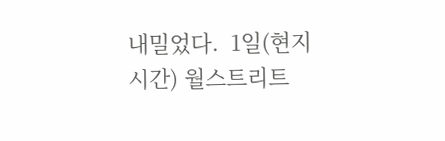내밀었다.  1일(현지시간) 월스트리트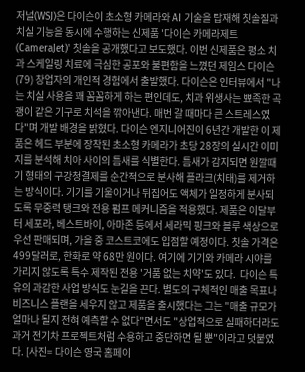저널(WSJ)은 다이슨이 초소형 카메라와 AI 기술을 탑재해 칫솔질과 치실 기능을 동시에 수행하는 신제품 '다이슨 카메라제트(CameraJet)' 칫솔을 공개했다고 보도했다. 이번 신제품은 평소 치과 스케일링 치료에 극심한 공포와 불편함을 느꼈던 제임스 다이슨(79) 창업자의 개인적 경험에서 출발했다. 다이슨은 인터뷰에서 "나는 치실 사용을 꽤 꼼꼼하게 하는 편인데도, 치과 위생사는 뾰족한 곡괭이 같은 기구로 치석을 깎아낸다. 매번 갈 때마다 큰 스트레스였다"며 개발 배경을 밝혔다. 다이슨 엔지니어진이 6년간 개발한 이 제품은 헤드 부분에 장착된 초소형 카메라가 초당 28장의 실시간 이미지를 분석해 치아 사이의 틈새를 식별한다. 틈새가 감지되면 원깔때기 형태의 구강청결제를 순간적으로 분사해 플라크(치태)를 제거하는 방식이다. 기기를 기울이거나 뒤집어도 액체가 일정하게 분사되도록 무중력 탱크와 전용 펌프 메커니즘을 적용했다. 제품은 이달부터 세포라, 베스트바이, 아마존 등에서 세라믹 핑크와 블루 색상으로 우선 판매되며, 가을 중 코스트코에도 입점할 예정이다. 칫솔 가격은 499달러로, 한화로 약 68만 원이다. 여기에 기기와 카메라 시야를 가리지 않도록 특수 제작된 전용 '거품 없는 치약'도 있다.  다이슨 특유의 과감한 사업 방식도 눈길을 끈다. 별도의 구체적인 매출 목표나 비즈니스 플랜을 세우지 않고 제품을 출시했다는 그는 "매출 규모가 얼마나 될지 전혀 예측할 수 없다"면서도 "상업적으로 실패하더라도 과거 전기차 프로젝트처럼 수용하고 중단하면 될 뿐"이라고 덧붙였다. [사진= 다이슨 영국 홈페이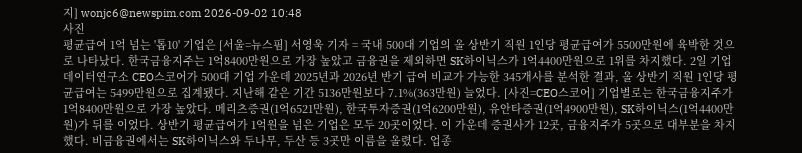지] wonjc6@newspim.com 2026-09-02 10:48
사진
평균급여 1억 넘는 '톱10' 기업은 [서울=뉴스핌] 서영욱 기자 = 국내 500대 기업의 올 상반기 직원 1인당 평균급여가 5500만원에 육박한 것으로 나타났다. 한국금융지주는 1억8400만원으로 가장 높았고 금융권을 제외하면 SK하이닉스가 1억4400만원으로 1위를 차지했다. 2일 기업데이터연구소 CEO스코어가 500대 기업 가운데 2025년과 2026년 반기 급여 비교가 가능한 345개사를 분석한 결과, 올 상반기 직원 1인당 평균급여는 5499만원으로 집계됐다. 지난해 같은 기간 5136만원보다 7.1%(363만원) 늘었다. [사진=CEO스코어] 기업별로는 한국금융지주가 1억8400만원으로 가장 높았다. 메리츠증권(1억6521만원), 한국투자증권(1억6200만원), 유안타증권(1억4900만원), SK하이닉스(1억4400만원)가 뒤를 이었다. 상반기 평균급여가 1억원을 넘은 기업은 모두 20곳이었다. 이 가운데 증권사가 12곳, 금융지주가 5곳으로 대부분을 차지했다. 비금융권에서는 SK하이닉스와 두나무, 두산 등 3곳만 이름을 올렸다. 업종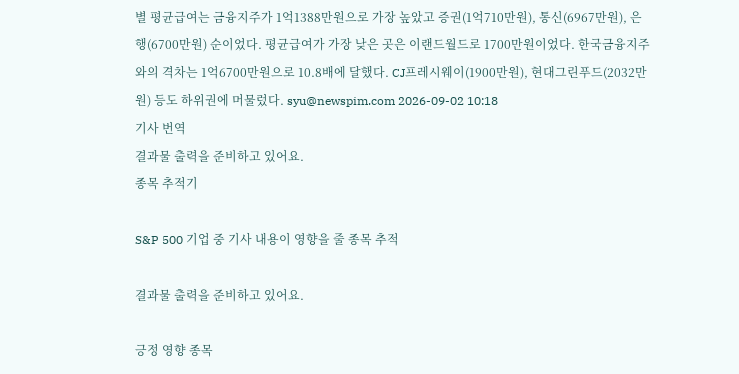별 평균급여는 금융지주가 1억1388만원으로 가장 높았고 증권(1억710만원), 통신(6967만원), 은행(6700만원) 순이었다. 평균급여가 가장 낮은 곳은 이랜드월드로 1700만원이었다. 한국금융지주와의 격차는 1억6700만원으로 10.8배에 달했다. CJ프레시웨이(1900만원), 현대그린푸드(2032만원) 등도 하위권에 머물렀다. syu@newspim.com 2026-09-02 10:18
기사 번역
결과물 출력을 준비하고 있어요.
종목 추적기

S&P 500 기업 중 기사 내용이 영향을 줄 종목 추적

결과물 출력을 준비하고 있어요.

긍정 영향 종목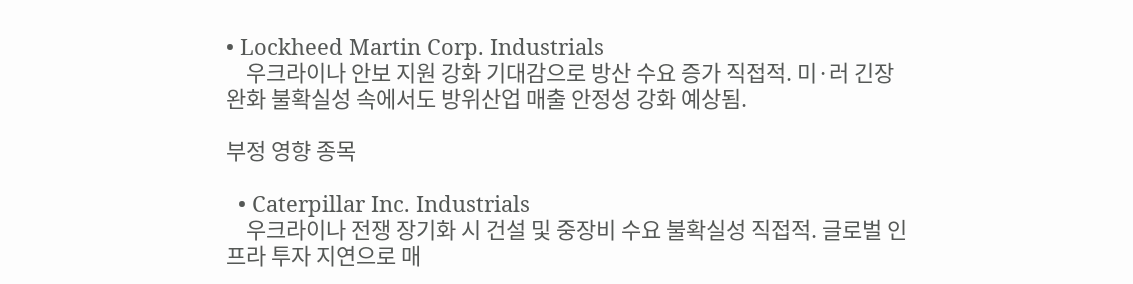• Lockheed Martin Corp. Industrials
    우크라이나 안보 지원 강화 기대감으로 방산 수요 증가 직접적. 미·러 긴장 완화 불확실성 속에서도 방위산업 매출 안정성 강화 예상됨.

부정 영향 종목

  • Caterpillar Inc. Industrials
    우크라이나 전쟁 장기화 시 건설 및 중장비 수요 불확실성 직접적. 글로벌 인프라 투자 지연으로 매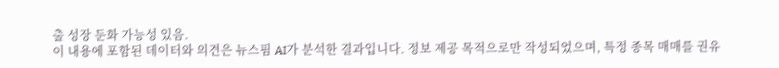출 성장 둔화 가능성 있음.
이 내용에 포함된 데이터와 의견은 뉴스핌 AI가 분석한 결과입니다. 정보 제공 목적으로만 작성되었으며, 특정 종목 매매를 권유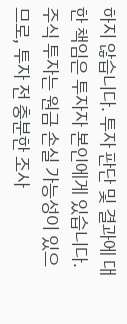하지 않습니다. 투자 판단 및 결과에 대한 책임은 투자자 본인에게 있습니다. 주식 투자는 원금 손실 가능성이 있으므로, 투자 전 충분한 조사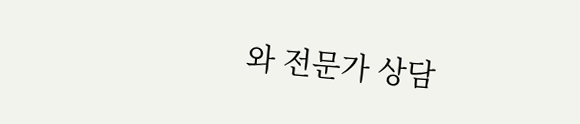와 전문가 상담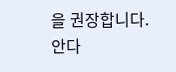을 권장합니다.
안다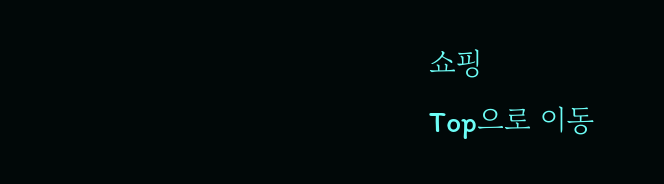쇼핑
Top으로 이동